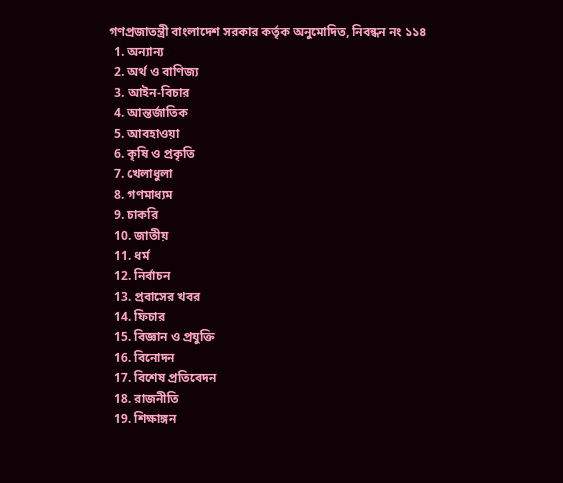গণপ্রজাতন্ত্রী বাংলাদেশ সরকার কর্তৃক অনুমোদিত, নিবন্ধন নং ১১৪
  1. অন্যান্য
  2. অর্থ ও বাণিজ্য
  3. আইন-বিচার
  4. আন্তর্জাতিক
  5. আবহাওয়া
  6. কৃষি ও প্রকৃতি
  7. খেলাধুলা
  8. গণমাধ্যম
  9. চাকরি
  10. জাতীয়
  11. ধর্ম
  12. নির্বাচন
  13. প্রবাসের খবর
  14. ফিচার
  15. বিজ্ঞান ও প্রযুক্তি
  16. বিনোদন
  17. বিশেষ প্রতিবেদন
  18. রাজনীতি
  19. শিক্ষাঙ্গন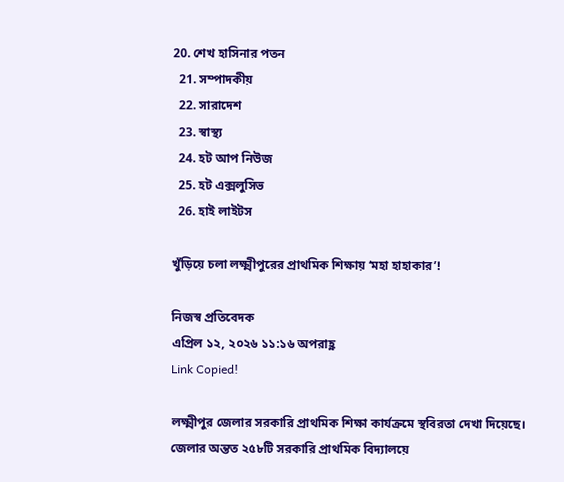20. শেখ হাসিনার পতন
  21. সম্পাদকীয়
  22. সারাদেশ
  23. স্বাস্থ্য
  24. হট আপ নিউজ
  25. হট এক্সলুসিভ
  26. হাই লাইটস

খুঁড়িয়ে চলা লক্ষ্মীপুরের প্রাথমিক শিক্ষায় ‘মহা হাহাকার’!

নিজস্ব প্রতিবেদক
এপ্রিল ১২, ২০২৬ ১১:১৬ অপরাহ্ণ
Link Copied!

লক্ষ্মীপুর জেলার সরকারি প্রাথমিক শিক্ষা কার্যক্রমে স্থবিরতা দেখা দিয়েছে। জেলার অন্তত ২৫৮টি সরকারি প্রাথমিক বিদ্যালয়ে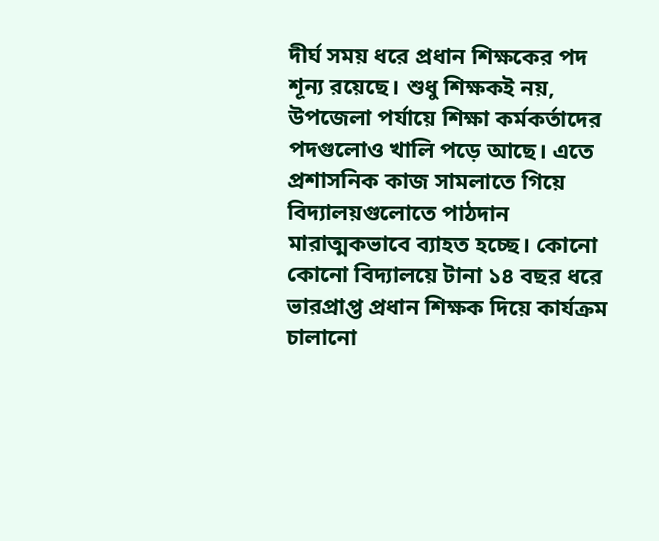দীর্ঘ সময় ধরে প্রধান শিক্ষকের পদ শূন্য রয়েছে। শুধু শিক্ষকই নয়, উপজেলা পর্যায়ে শিক্ষা কর্মকর্তাদের পদগুলোও খালি পড়ে আছে। এতে প্রশাসনিক কাজ সামলাতে গিয়ে বিদ্যালয়গুলোতে পাঠদান মারাত্মকভাবে ব্যাহত হচ্ছে। কোনো কোনো বিদ্যালয়ে টানা ১৪ বছর ধরে ভারপ্রাপ্ত প্রধান শিক্ষক দিয়ে কার্যক্রম চালানো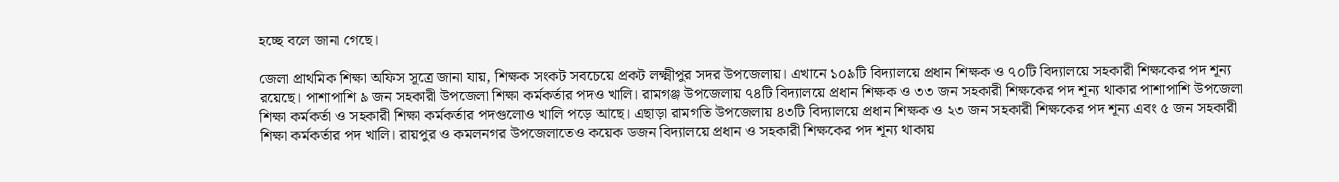হচ্ছে বলে জানা গেছে।

জেলা প্রাথমিক শিক্ষা অফিস সূত্রে জানা যায়, শিক্ষক সংকট সবচেয়ে প্রকট লক্ষ্মীপুর সদর উপজেলায়। এখানে ১০৯টি বিদ্যালয়ে প্রধান শিক্ষক ও ৭০টি বিদ্যালয়ে সহকারী শিক্ষকের পদ শূন্য রয়েছে। পাশাপাশি ৯ জন সহকারী উপজেলা শিক্ষা কর্মকর্তার পদও খালি। রামগঞ্জ উপজেলায় ৭৪টি বিদ্যালয়ে প্রধান শিক্ষক ও ৩৩ জন সহকারী শিক্ষকের পদ শূন্য থাকার পাশাপাশি উপজেলা শিক্ষা কর্মকর্তা ও সহকারী শিক্ষা কর্মকর্তার পদগুলোও খালি পড়ে আছে। এছাড়া রামগতি উপজেলায় ৪৩টি বিদ্যালয়ে প্রধান শিক্ষক ও ২৩ জন সহকারী শিক্ষকের পদ শূন্য এবং ৫ জন সহকারী শিক্ষা কর্মকর্তার পদ খালি। রায়পুর ও কমলনগর উপজেলাতেও কয়েক ডজন বিদ্যালয়ে প্রধান ও সহকারী শিক্ষকের পদ শূন্য থাকায়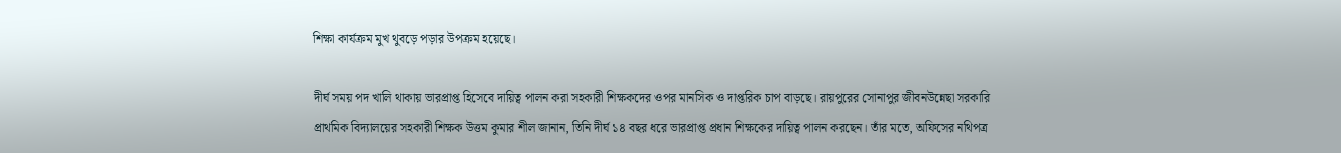শিক্ষা কার্যক্রম মুখ থুবড়ে পড়ার উপক্রম হয়েছে।

দীর্ঘ সময় পদ খালি থাকায় ভারপ্রাপ্ত হিসেবে দায়িত্ব পালন করা সহকারী শিক্ষকদের ওপর মানসিক ও দাপ্তরিক চাপ বাড়ছে। রায়পুরের সোনাপুর জীবনউন্নেছা সরকারি প্রাথমিক বিদ্যালয়ের সহকারী শিক্ষক উত্তম কুমার শীল জানান, তিনি দীর্ঘ ১৪ বছর ধরে ভারপ্রাপ্ত প্রধান শিক্ষকের দায়িত্ব পালন করছেন। তাঁর মতে, অফিসের নথিপত্র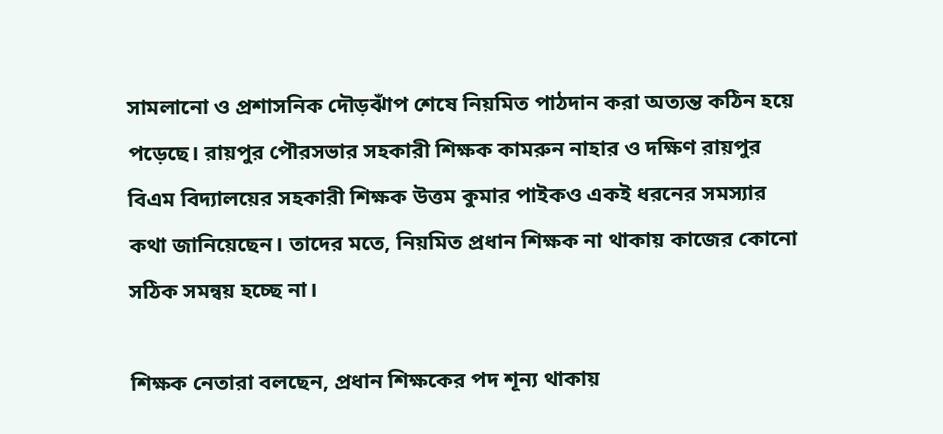সামলানো ও প্রশাসনিক দৌড়ঝাঁপ শেষে নিয়মিত পাঠদান করা অত্যন্ত কঠিন হয়ে পড়েছে। রায়পুর পৌরসভার সহকারী শিক্ষক কামরুন নাহার ও দক্ষিণ রায়পুর বিএম বিদ্যালয়ের সহকারী শিক্ষক উত্তম কুমার পাইকও একই ধরনের সমস্যার কথা জানিয়েছেন। তাদের মতে, নিয়মিত প্রধান শিক্ষক না থাকায় কাজের কোনো সঠিক সমন্বয় হচ্ছে না।

শিক্ষক নেতারা বলছেন, প্রধান শিক্ষকের পদ শূন্য থাকায়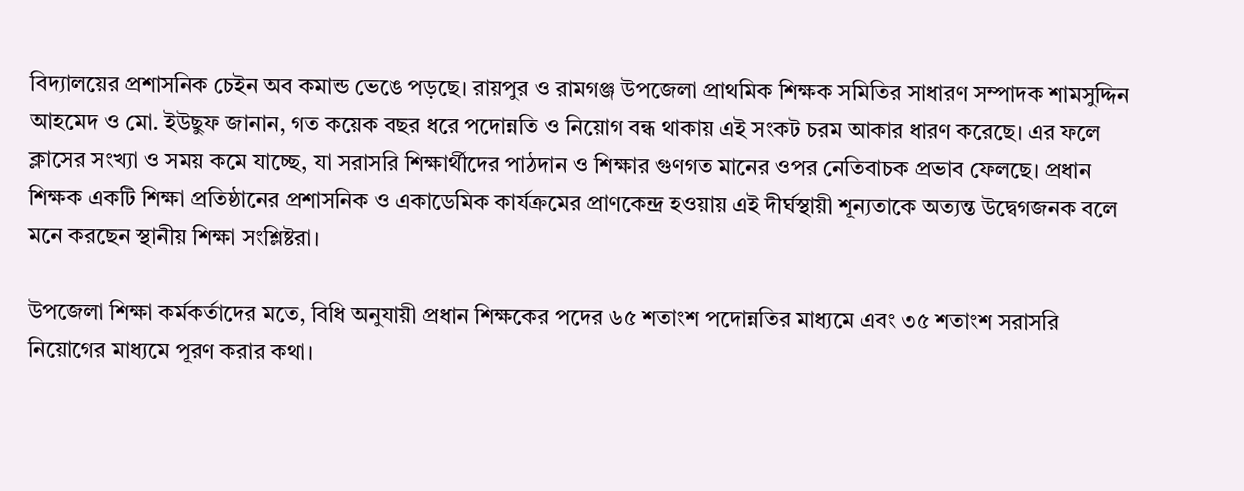বিদ্যালয়ের প্রশাসনিক চেইন অব কমান্ড ভেঙে পড়ছে। রায়পুর ও রামগঞ্জ উপজেলা প্রাথমিক শিক্ষক সমিতির সাধারণ সম্পাদক শামসুদ্দিন আহমেদ ও মো. ইউছুফ জানান, গত কয়েক বছর ধরে পদোন্নতি ও নিয়োগ বন্ধ থাকায় এই সংকট চরম আকার ধারণ করেছে। এর ফলে ক্লাসের সংখ্যা ও সময় কমে যাচ্ছে, যা সরাসরি শিক্ষার্থীদের পাঠদান ও শিক্ষার গুণগত মানের ওপর নেতিবাচক প্রভাব ফেলছে। প্রধান শিক্ষক একটি শিক্ষা প্রতিষ্ঠানের প্রশাসনিক ও একাডেমিক কার্যক্রমের প্রাণকেন্দ্র হওয়ায় এই দীর্ঘস্থায়ী শূন্যতাকে অত্যন্ত উদ্বেগজনক বলে মনে করছেন স্থানীয় শিক্ষা সংশ্লিষ্টরা।

উপজেলা শিক্ষা কর্মকর্তাদের মতে, বিধি অনুযায়ী প্রধান শিক্ষকের পদের ৬৫ শতাংশ পদোন্নতির মাধ্যমে এবং ৩৫ শতাংশ সরাসরি নিয়োগের মাধ্যমে পূরণ করার কথা।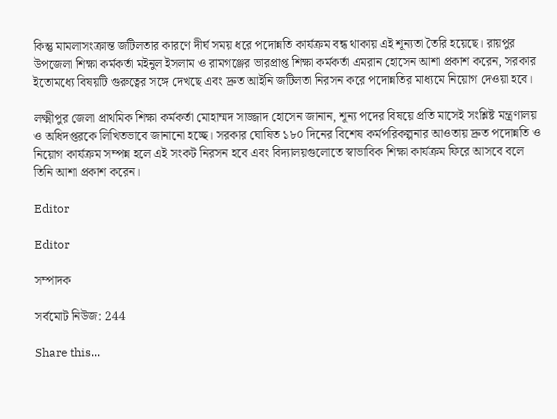কিন্তু মামলাসংক্রান্ত জটিলতার কারণে দীর্ঘ সময় ধরে পদোন্নতি কার্যক্রম বন্ধ থাকায় এই শূন্যতা তৈরি হয়েছে। রায়পুর উপজেলা শিক্ষা কর্মকর্তা মইনুল ইসলাম ও রামগঞ্জের ভারপ্রাপ্ত শিক্ষা কর্মকর্তা এমরান হোসেন আশা প্রকাশ করেন, সরকার ইতোমধ্যে বিষয়টি গুরুত্বের সঙ্গে দেখছে এবং দ্রুত আইনি জটিলতা নিরসন করে পদোন্নতির মাধ্যমে নিয়োগ দেওয়া হবে।

লক্ষ্মীপুর জেলা প্রাথমিক শিক্ষা কর্মকর্তা মোহাম্মদ সাজ্জাদ হোসেন জানান, শূন্য পদের বিষয়ে প্রতি মাসেই সংশ্লিষ্ট মন্ত্রণালয় ও অধিদপ্তরকে লিখিতভাবে জানানো হচ্ছে। সরকার ঘোষিত ১৮০ দিনের বিশেষ কর্মপরিকল্পনার আওতায় দ্রুত পদোন্নতি ও নিয়োগ কার্যক্রম সম্পন্ন হলে এই সংকট নিরসন হবে এবং বিদ্যালয়গুলোতে স্বাভাবিক শিক্ষা কার্যক্রম ফিরে আসবে বলে তিনি আশা প্রকাশ করেন।

Editor

Editor

সম্পাদক

সর্বমোট নিউজ: 244

Share this...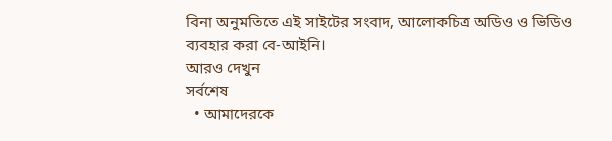বিনা অনুমতিতে এই সাইটের সংবাদ, আলোকচিত্র অডিও ও ভিডিও ব্যবহার করা বে-আইনি।
আরও দেখুন
সর্বশেষ
  • আমাদেরকে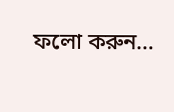ফলো করুন…